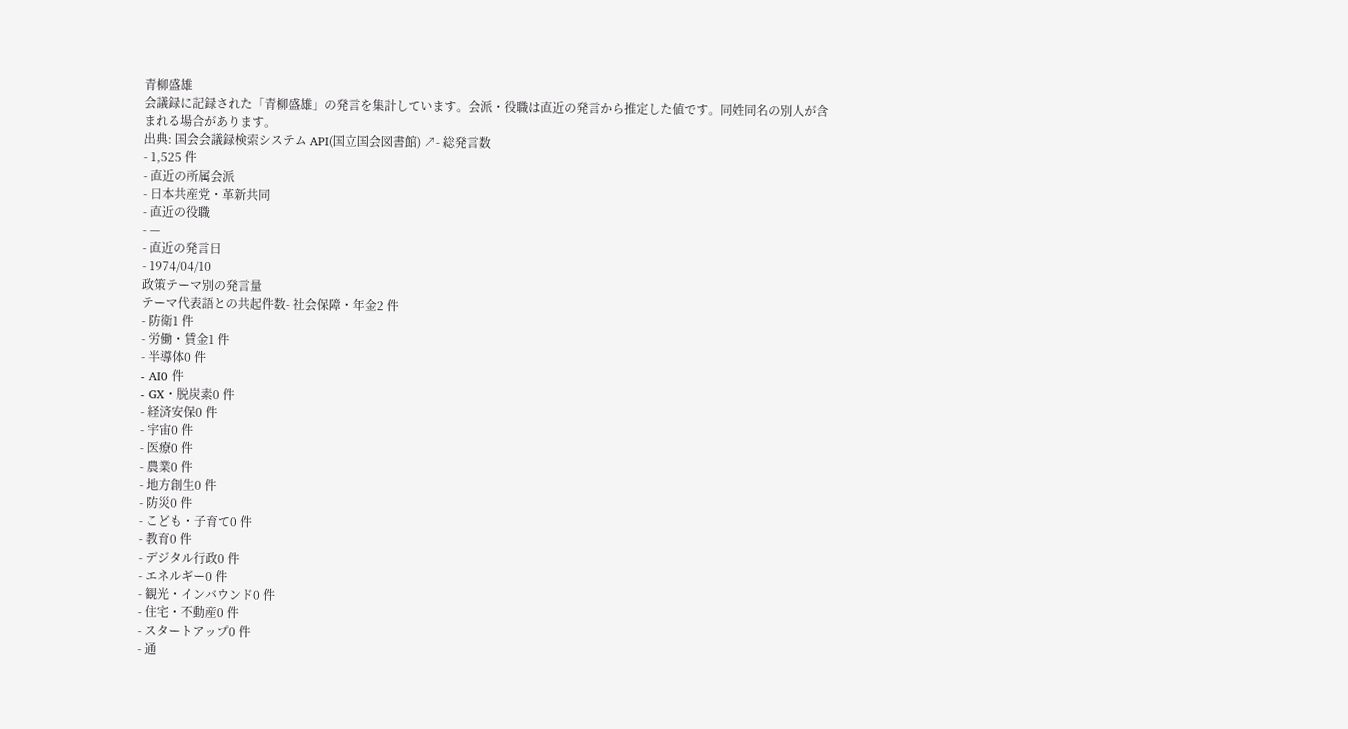青柳盛雄
会議録に記録された「青柳盛雄」の発言を集計しています。会派・役職は直近の発言から推定した値です。同姓同名の別人が含まれる場合があります。
出典: 国会会議録検索システム API(国立国会図書館) ↗- 総発言数
- 1,525 件
- 直近の所属会派
- 日本共産党・革新共同
- 直近の役職
- —
- 直近の発言日
- 1974/04/10
政策テーマ別の発言量
テーマ代表語との共起件数- 社会保障・年金2 件
- 防衛1 件
- 労働・賃金1 件
- 半導体0 件
- AI0 件
- GX・脱炭素0 件
- 経済安保0 件
- 宇宙0 件
- 医療0 件
- 農業0 件
- 地方創生0 件
- 防災0 件
- こども・子育て0 件
- 教育0 件
- デジタル行政0 件
- エネルギー0 件
- 観光・インバウンド0 件
- 住宅・不動産0 件
- スタートアップ0 件
- 通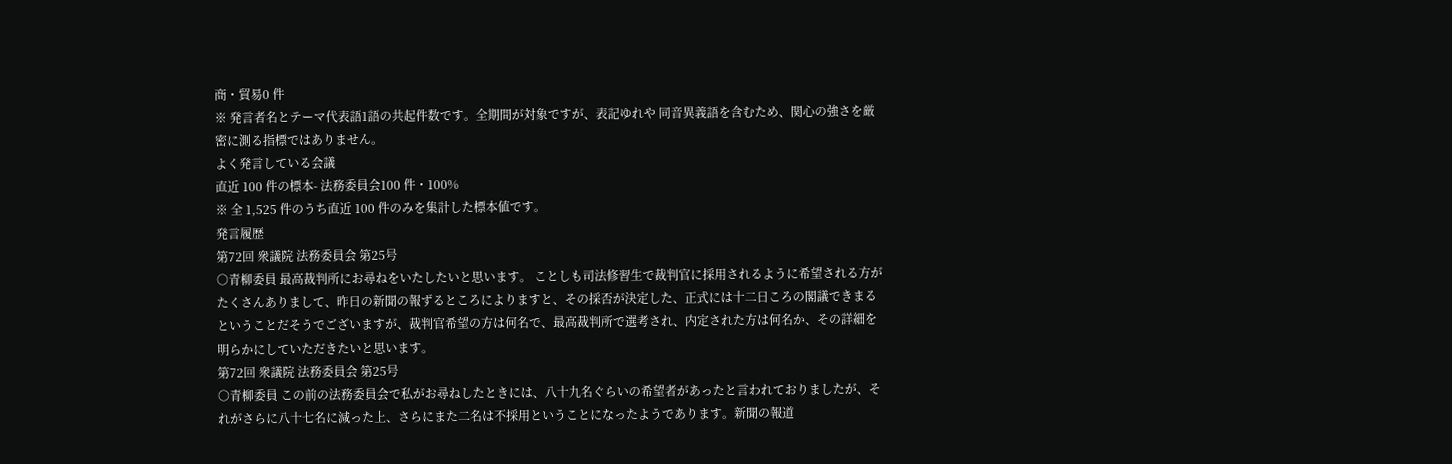商・貿易0 件
※ 発言者名とテーマ代表語1語の共起件数です。全期間が対象ですが、表記ゆれや 同音異義語を含むため、関心の強さを厳密に測る指標ではありません。
よく発言している会議
直近 100 件の標本- 法務委員会100 件・100%
※ 全 1,525 件のうち直近 100 件のみを集計した標本値です。
発言履歴
第72回 衆議院 法務委員会 第25号
○青柳委員 最高裁判所にお尋ねをいたしたいと思います。 ことしも司法修習生で裁判官に採用されるように希望される方がたくさんありまして、昨日の新聞の報ずるところによりますと、その採否が決定した、正式には十二日ころの閣議できまるということだそうでございますが、裁判官希望の方は何名で、最高裁判所で選考され、内定された方は何名か、その詳細を明らかにしていただきたいと思います。
第72回 衆議院 法務委員会 第25号
○青柳委員 この前の法務委員会で私がお尋ねしたときには、八十九名ぐらいの希望者があったと言われておりましたが、それがさらに八十七名に減った上、さらにまた二名は不採用ということになったようであります。新聞の報道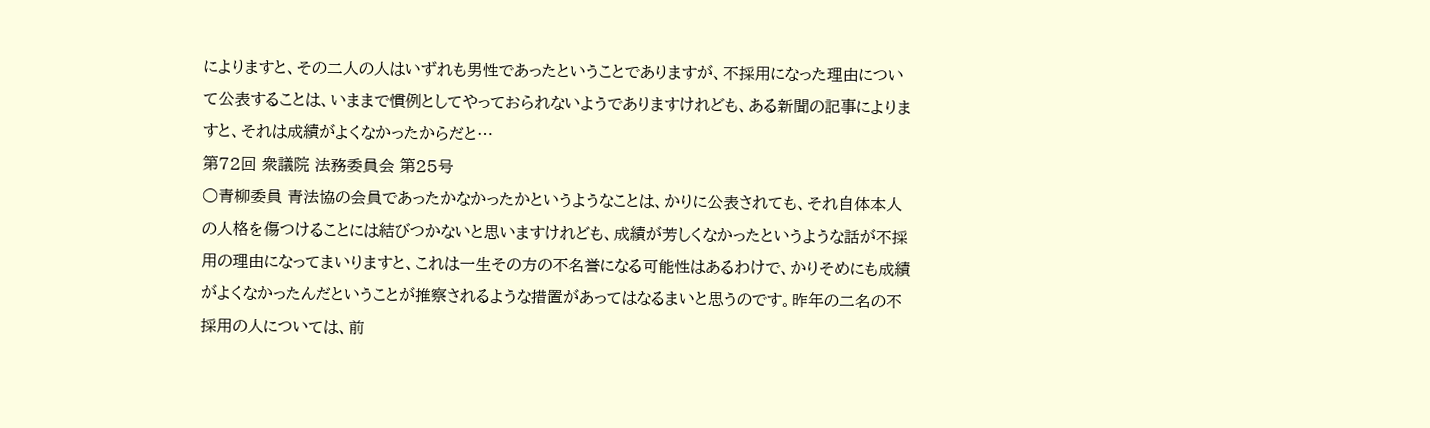によりますと、その二人の人はいずれも男性であったということでありますが、不採用になった理由について公表することは、いままで慣例としてやっておられないようでありますけれども、ある新聞の記事によりますと、それは成績がよくなかったからだと…
第72回 衆議院 法務委員会 第25号
○青柳委員 青法協の会員であったかなかったかというようなことは、かりに公表されても、それ自体本人の人格を傷つけることには結びつかないと思いますけれども、成績が芳しくなかったというような話が不採用の理由になってまいりますと、これは一生その方の不名誉になる可能性はあるわけで、かりそめにも成績がよくなかったんだということが推察されるような措置があってはなるまいと思うのです。昨年の二名の不採用の人については、前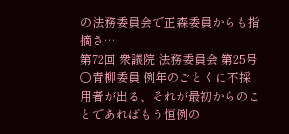の法務委員会で正森委員からも指摘さ…
第72回 衆議院 法務委員会 第25号
○青柳委員 例年のごとくに不採用者が出る、それが最初からのことであればもう恒例の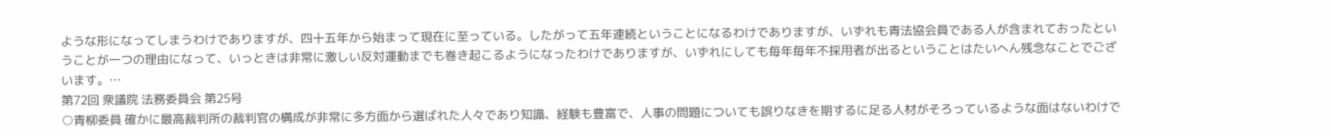ような形になってしまうわけでありますが、四十五年から始まって現在に至っている。したがって五年連続ということになるわけでありますが、いずれも青法協会員である人が含まれておったということが一つの理由になって、いっときは非常に激しい反対運動までも巻き起こるようになったわけでありますが、いずれにしても毎年毎年不採用者が出るということはたいへん残念なことでございます。…
第72回 衆議院 法務委員会 第25号
○青柳委員 確かに最高裁判所の裁判官の構成が非常に多方面から選ばれた人々であり知識、経験も豊富で、人事の問題についても誤りなきを期するに足る人材がそろっているような面はないわけで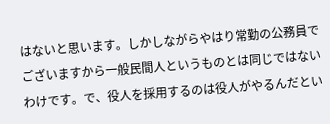はないと思います。しかしながらやはり常勤の公務員でございますから一般民間人というものとは同じではないわけです。で、役人を採用するのは役人がやるんだとい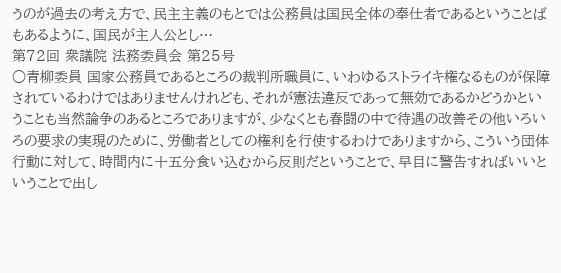うのが過去の考え方で、民主主義のもとでは公務員は国民全体の奉仕者であるということばもあるように、国民が主人公とし…
第72回 衆議院 法務委員会 第25号
○青柳委員 国家公務員であるところの裁判所職員に、いわゆるストライキ権なるものが保障されているわけではありませんけれども、それが憲法違反であって無効であるかどうかということも当然論争のあるところでありますが、少なくとも春闘の中で待遇の改善その他いろいろの要求の実現のために、労働者としての権利を行使するわけでありますから、こういう団体行動に対して、時間内に十五分食い込むから反則だということで、早目に警告すればいいということで出し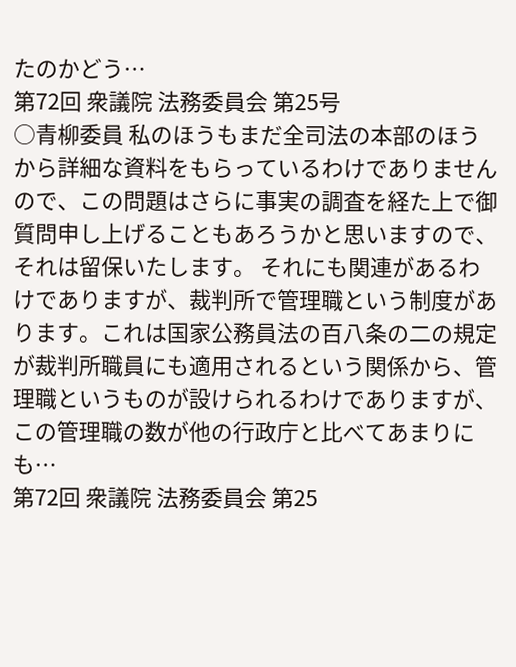たのかどう…
第72回 衆議院 法務委員会 第25号
○青柳委員 私のほうもまだ全司法の本部のほうから詳細な資料をもらっているわけでありませんので、この問題はさらに事実の調査を経た上で御質問申し上げることもあろうかと思いますので、それは留保いたします。 それにも関連があるわけでありますが、裁判所で管理職という制度があります。これは国家公務員法の百八条の二の規定が裁判所職員にも適用されるという関係から、管理職というものが設けられるわけでありますが、この管理職の数が他の行政庁と比べてあまりにも…
第72回 衆議院 法務委員会 第25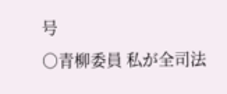号
○青柳委員 私が全司法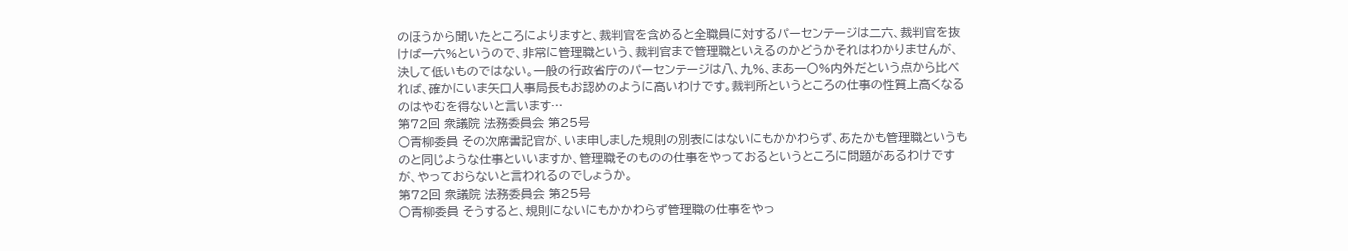のほうから聞いたところによりますと、裁判官を含めると全職員に対するパーセンテージは二六、裁判官を抜けば一六%というので、非常に管理職という、裁判官まで管理職といえるのかどうかそれはわかりませんが、決して低いものではない。一般の行政省庁のパーセンテージは八、九%、まあ一〇%内外だという点から比べれば、確かにいま矢口人事局長もお認めのように高いわけです。裁判所というところの仕事の性質上高くなるのはやむを得ないと言います…
第72回 衆議院 法務委員会 第25号
○青柳委員 その次席書記官が、いま申しました規則の別表にはないにもかかわらず、あたかも管理職というものと同じような仕事といいますか、管理職そのものの仕事をやっておるというところに問題があるわけですが、やっておらないと言われるのでしょうか。
第72回 衆議院 法務委員会 第25号
○青柳委員 そうすると、規則にないにもかかわらず管理職の仕事をやっ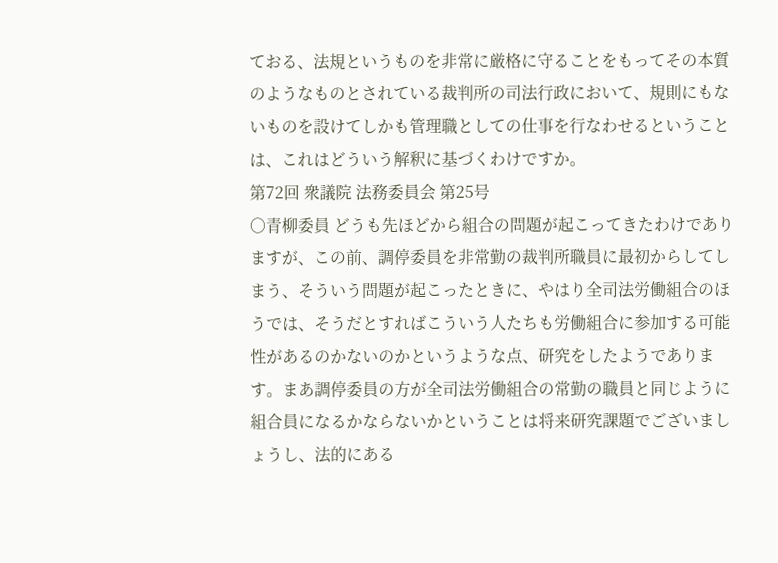ておる、法規というものを非常に厳格に守ることをもってその本質のようなものとされている裁判所の司法行政において、規則にもないものを設けてしかも管理職としての仕事を行なわせるということは、これはどういう解釈に基づくわけですか。
第72回 衆議院 法務委員会 第25号
○青柳委員 どうも先ほどから組合の問題が起こってきたわけでありますが、この前、調停委員を非常勤の裁判所職員に最初からしてしまう、そういう問題が起こったときに、やはり全司法労働組合のほうでは、そうだとすればこういう人たちも労働組合に参加する可能性があるのかないのかというような点、研究をしたようであります。まあ調停委員の方が全司法労働組合の常勤の職員と同じように組合員になるかならないかということは将来研究課題でございましょうし、法的にある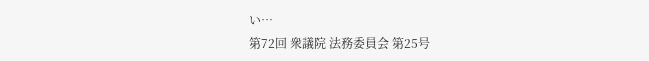い…
第72回 衆議院 法務委員会 第25号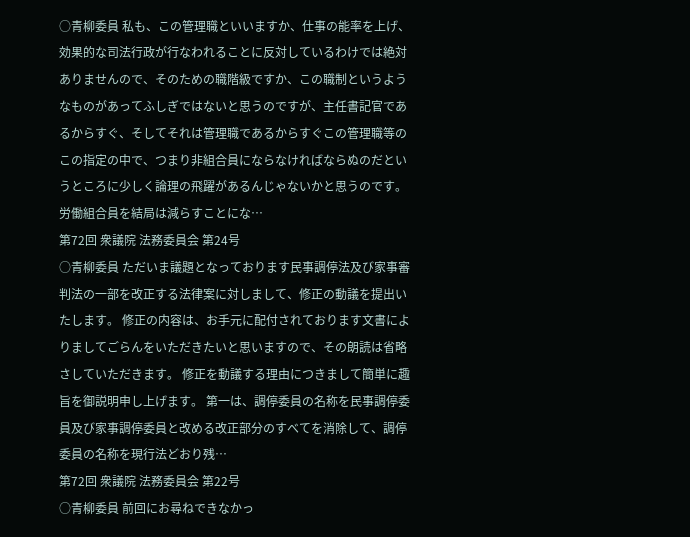○青柳委員 私も、この管理職といいますか、仕事の能率を上げ、効果的な司法行政が行なわれることに反対しているわけでは絶対ありませんので、そのための職階級ですか、この職制というようなものがあってふしぎではないと思うのですが、主任書記官であるからすぐ、そしてそれは管理職であるからすぐこの管理職等のこの指定の中で、つまり非組合員にならなければならぬのだというところに少しく論理の飛躍があるんじゃないかと思うのです。労働組合員を結局は減らすことにな…
第72回 衆議院 法務委員会 第24号
○青柳委員 ただいま議題となっております民事調停法及び家事審判法の一部を改正する法律案に対しまして、修正の動議を提出いたします。 修正の内容は、お手元に配付されております文書によりましてごらんをいただきたいと思いますので、その朗読は省略さしていただきます。 修正を動議する理由につきまして簡単に趣旨を御説明申し上げます。 第一は、調停委員の名称を民事調停委員及び家事調停委員と改める改正部分のすべてを消除して、調停委員の名称を現行法どおり残…
第72回 衆議院 法務委員会 第22号
○青柳委員 前回にお尋ねできなかっ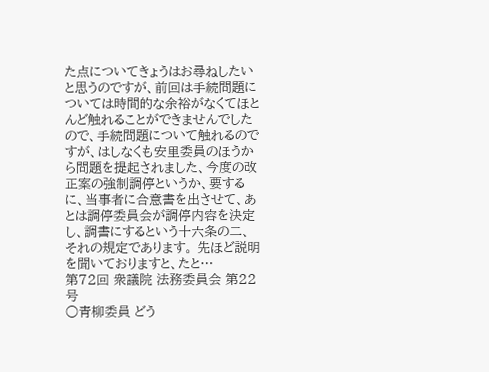た点についてきょうはお尋ねしたいと思うのですが、前回は手続問題については時間的な余裕がなくてほとんど触れることができませんでしたので、手続問題について触れるのですが、はしなくも安里委員のほうから問題を提起されました、今度の改正案の強制調停というか、要するに、当事者に合意書を出させて、あとは調停委員会が調停内容を決定し、調書にするという十六条の二、それの規定であります。 先ほど説明を聞いておりますと、たと…
第72回 衆議院 法務委員会 第22号
○青柳委員 どう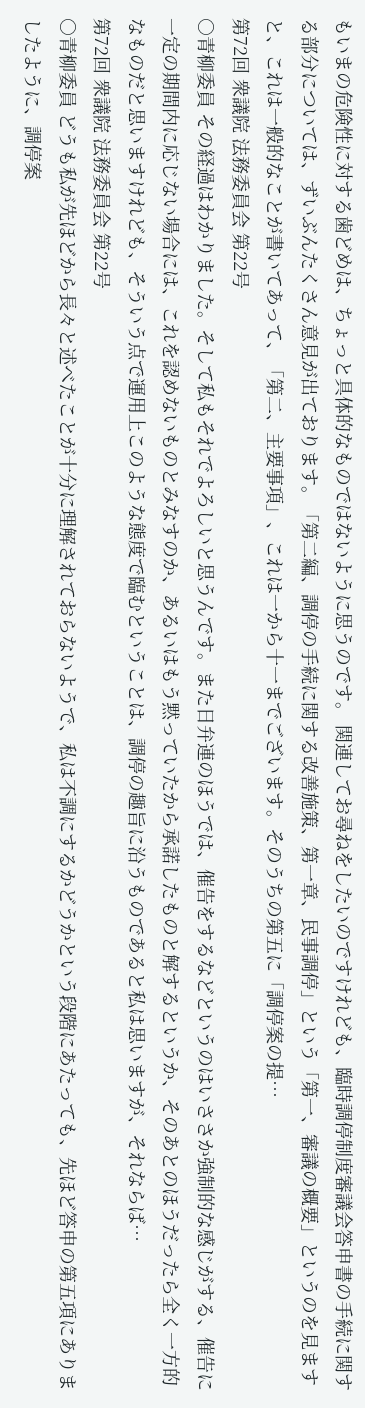もいまの危険性に対する歯どめは、ちょっと具体的なものではないように思うのです。 関連してお尋ねをしたいのですけれども、臨時調停制度審議会答申書の手続に関する部分については、ずいぶんたくさん意見が出ております。「第二編、調停の手続に関する改善施策、第一章、民事調停」という「第一、審議の概要」というのを見ますと、これは一般的なことが書いてあって、「第二、主要事項」、これは一から十一までございます。そのうちの第五に「調停案の提…
第72回 衆議院 法務委員会 第22号
○青柳委員 その経過はわかりました。そして私もそれでよろしいと思うんです。また日弁連のほうでは、催告をするなどというのはいささか強制的な感じがする、催告に一定の期間内に応じない場合には、これを認めないものとみなすのか、あるいはもう黙っていたから承諾したものと解するというか、そのあとのほうだったら全く一方的なものだと思いますけれども、そういう点で運用上このような態度で臨むということは、調停の趣旨に沿うものであると私は思いますが、それならば…
第72回 衆議院 法務委員会 第22号
○青柳委員 どうも私が先ほどから長々と述べたことが十分に理解されておらないようで、私は不調にするかどうかという段階にあたっても、先ほど答申の第五項にありましたように、調停案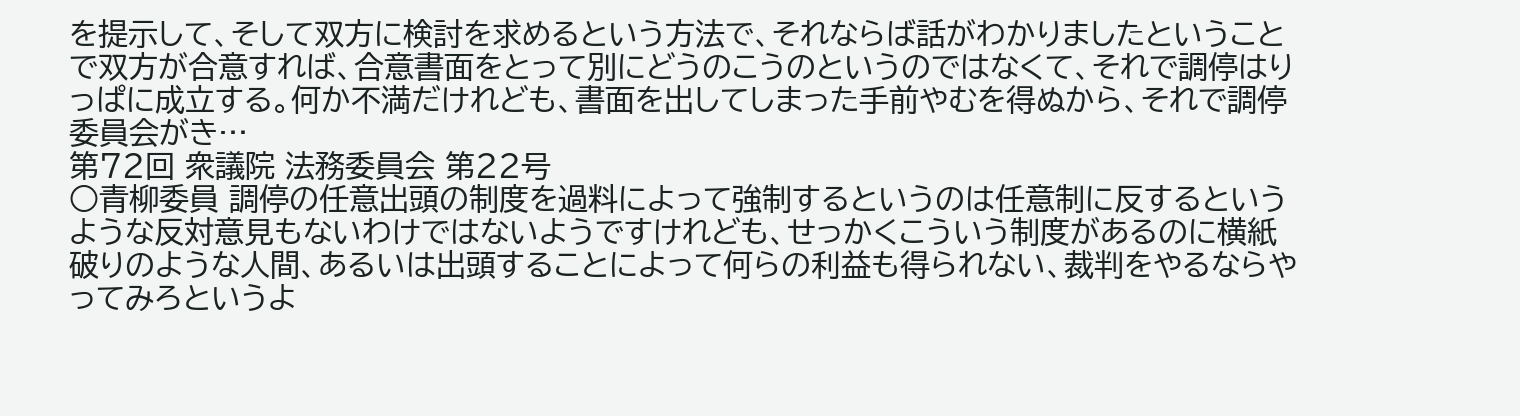を提示して、そして双方に検討を求めるという方法で、それならば話がわかりましたということで双方が合意すれば、合意書面をとって別にどうのこうのというのではなくて、それで調停はりっぱに成立する。何か不満だけれども、書面を出してしまった手前やむを得ぬから、それで調停委員会がき…
第72回 衆議院 法務委員会 第22号
○青柳委員 調停の任意出頭の制度を過料によって強制するというのは任意制に反するというような反対意見もないわけではないようですけれども、せっかくこういう制度があるのに横紙破りのような人間、あるいは出頭することによって何らの利益も得られない、裁判をやるならやってみろというよ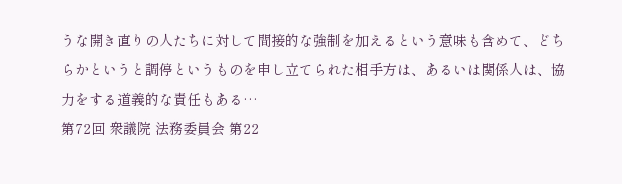うな開き直りの人たちに対して間接的な強制を加えるという意味も含めて、どちらかというと調停というものを申し立てられた相手方は、あるいは関係人は、協力をする道義的な責任もある…
第72回 衆議院 法務委員会 第22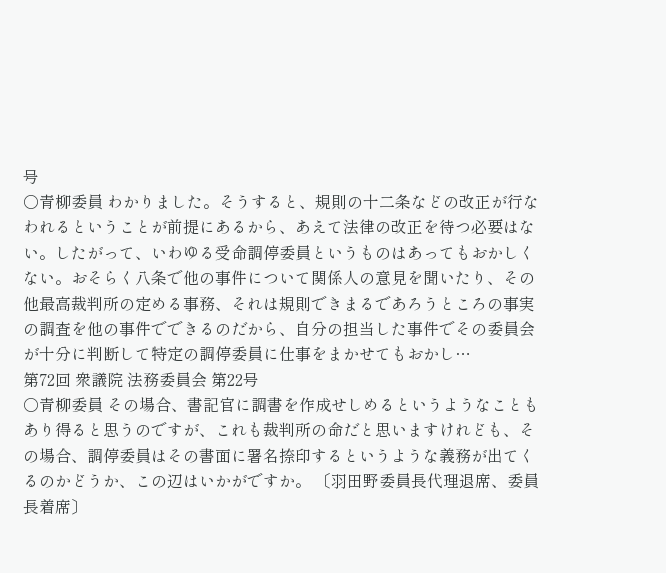号
○青柳委員 わかりました。そうすると、規則の十二条などの改正が行なわれるということが前提にあるから、あえて法律の改正を待つ必要はない。したがって、いわゆる受命調停委員というものはあってもおかしくない。おそらく八条で他の事件について関係人の意見を聞いたり、その他最高裁判所の定める事務、それは規則できまるであろうところの事実の調査を他の事件でできるのだから、自分の担当した事件でその委員会が十分に判断して特定の調停委員に仕事をまかせてもおかし…
第72回 衆議院 法務委員会 第22号
○青柳委員 その場合、書記官に調書を作成せしめるというようなこともあり得ると思うのですが、これも裁判所の命だと思いますけれども、その場合、調停委員はその書面に署名捺印するというような義務が出てくるのかどうか、この辺はいかがですか。 〔羽田野委員長代理退席、委員長着席〕